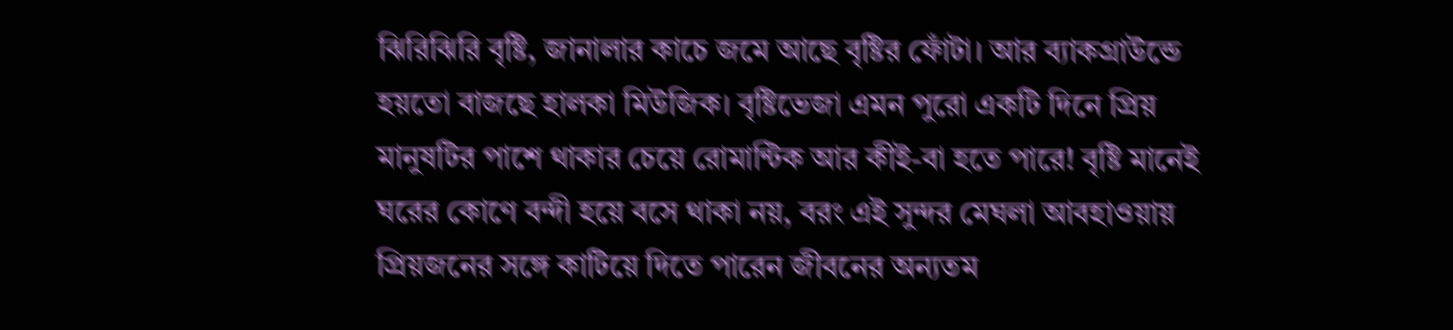ঝিরিঝিরি বৃষ্টি, জানালার কাচে জমে আছে বৃষ্টির ফোঁটা। আর ব্যাকগ্রাউন্ডে হয়তো বাজছে হালকা মিউজিক। বৃষ্টিভেজা এমন পুরো একটি দিনে প্রিয় মানুষটির পাশে থাকার চেয়ে রোমান্টিক আর কীই-বা হতে পারে! বৃষ্টি মানেই ঘরের কোণে বন্দী হয়ে বসে থাকা নয়, বরং এই সুন্দর মেঘলা আবহাওয়ায় প্রিয়জনের সঙ্গে কাটিয়ে দিতে পারেন জীবনের অন্যতম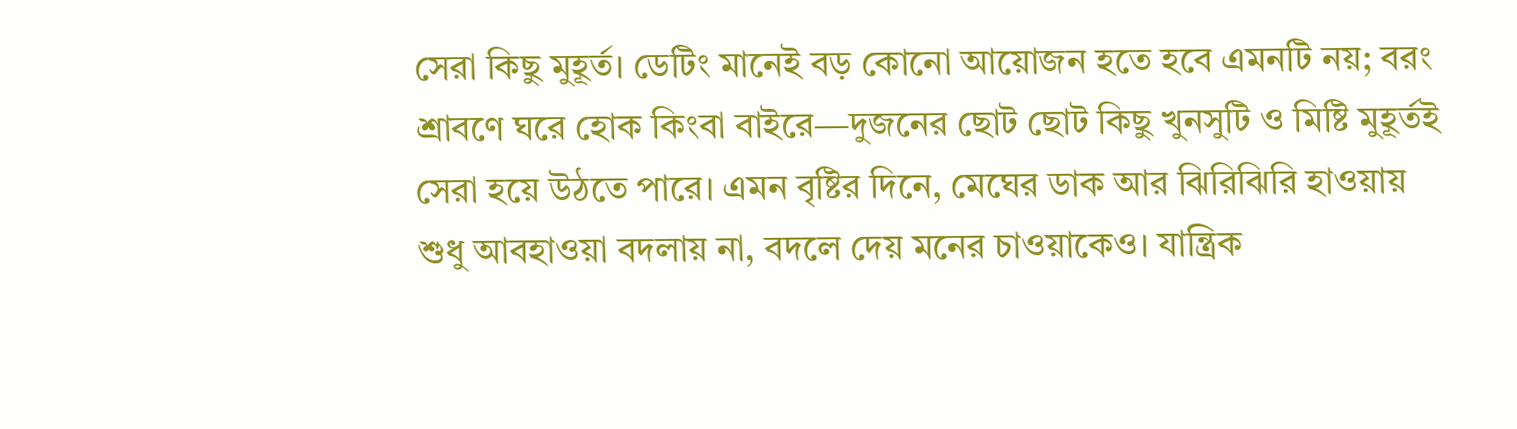সেরা কিছু মুহূর্ত। ডেটিং মানেই বড় কোনো আয়োজন হতে হবে এমনটি নয়; বরং শ্রাবণে ঘরে হোক কিংবা বাইরে—দুজনের ছোট ছোট কিছু খুনসুটি ও মিষ্টি মুহূর্তই সেরা হয়ে উঠতে পারে। এমন বৃষ্টির দিনে, মেঘের ডাক আর ঝিরিঝিরি হাওয়ায় শুধু আবহাওয়া বদলায় না, বদলে দেয় মনের চাওয়াকেও। যান্ত্রিক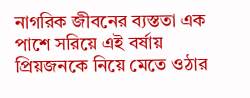নাগরিক জীবনের ব্যস্ততা এক পাশে সরিয়ে এই বর্ষায় প্রিয়জনকে নিয়ে মেতে ওঠার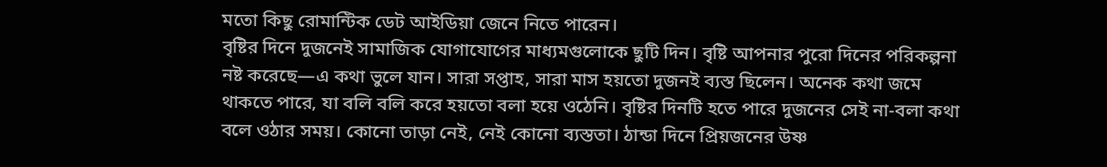মতো কিছু রোমান্টিক ডেট আইডিয়া জেনে নিতে পারেন।
বৃষ্টির দিনে দুজনেই সামাজিক যোগাযোগের মাধ্যমগুলোকে ছুটি দিন। বৃষ্টি আপনার পুরো দিনের পরিকল্পনা নষ্ট করেছে—এ কথা ভুলে যান। সারা সপ্তাহ, সারা মাস হয়তো দুজনই ব্যস্ত ছিলেন। অনেক কথা জমে থাকতে পারে, যা বলি বলি করে হয়তো বলা হয়ে ওঠেনি। বৃষ্টির দিনটি হতে পারে দুজনের সেই না-বলা কথা বলে ওঠার সময়। কোনো তাড়া নেই, নেই কোনো ব্যস্ততা। ঠান্ডা দিনে প্রিয়জনের উষ্ণ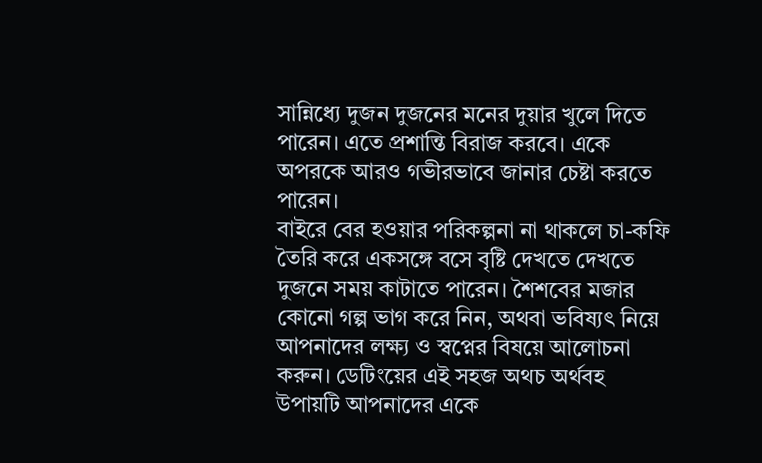সান্নিধ্যে দুজন দুজনের মনের দুয়ার খুলে দিতে পারেন। এতে প্রশান্তি বিরাজ করবে। একে অপরকে আরও গভীরভাবে জানার চেষ্টা করতে পারেন।
বাইরে বের হওয়ার পরিকল্পনা না থাকলে চা-কফি তৈরি করে একসঙ্গে বসে বৃষ্টি দেখতে দেখতে দুজনে সময় কাটাতে পারেন। শৈশবের মজার কোনো গল্প ভাগ করে নিন, অথবা ভবিষ্যৎ নিয়ে আপনাদের লক্ষ্য ও স্বপ্নের বিষয়ে আলোচনা করুন। ডেটিংয়ের এই সহজ অথচ অর্থবহ উপায়টি আপনাদের একে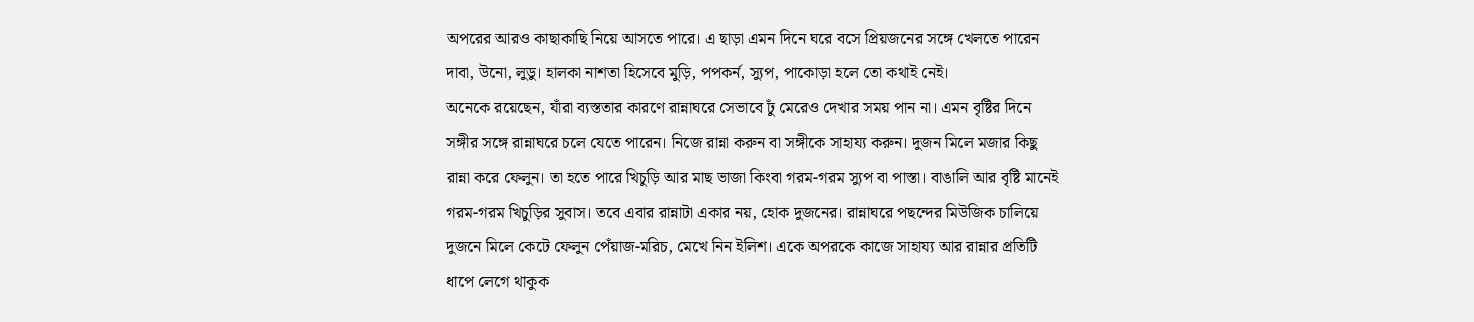অপরের আরও কাছাকাছি নিয়ে আসতে পারে। এ ছাড়া এমন দিনে ঘরে বসে প্রিয়জনের সঙ্গে খেলতে পারেন দাবা, উনো, লুডু। হালকা নাশতা হিসেবে মুড়ি, পপকর্ন, স্যুপ, পাকোড়া হলে তো কথাই নেই।
অনেকে রয়েছেন, যাঁরা ব্যস্ততার কারণে রান্নাঘরে সেভাবে ঢুঁ মেরেও দেখার সময় পান না। এমন বৃষ্টির দিনে সঙ্গীর সঙ্গে রান্নাঘরে চলে যেতে পারেন। নিজে রান্না করুন বা সঙ্গীকে সাহায্য করুন। দুজন মিলে মজার কিছু রান্না করে ফেলুন। তা হতে পারে খিচুড়ি আর মাছ ভাজা কিংবা গরম-গরম স্যুপ বা পাস্তা। বাঙালি আর বৃষ্টি মানেই গরম-গরম খিচুড়ির সুবাস। তবে এবার রান্নাটা একার নয়, হোক দুজনের। রান্নাঘরে পছন্দের মিউজিক চালিয়ে দুজনে মিলে কেটে ফেলুন পেঁয়াজ-মরিচ, মেখে নিন ইলিশ। একে অপরকে কাজে সাহায্য আর রান্নার প্রতিটি ধাপে লেগে থাকুক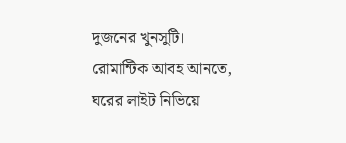দুজনের খুনসুটি।
রোমান্টিক আবহ আনতে, ঘরের লাইট নিভিয়ে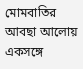মোমবাতির আবছা আলোয় একসঙ্গে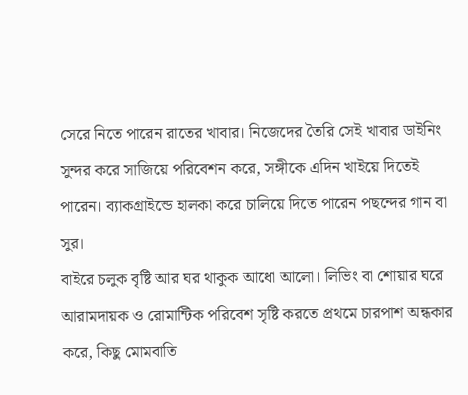সেরে নিতে পারেন রাতের খাবার। নিজেদের তৈরি সেই খাবার ডাইনিং সুন্দর করে সাজিয়ে পরিবেশন করে, সঙ্গীকে এদিন খাইয়ে দিতেই পারেন। ব্যাকগ্রাইন্ডে হালকা করে চালিয়ে দিতে পারেন পছন্দের গান বা সুর।
বাইরে চলুক বৃষ্টি আর ঘর থাকুক আধো আলো। লিভিং বা শোয়ার ঘরে আরামদায়ক ও রোমান্টিক পরিবেশ সৃষ্টি করতে প্রথমে চারপাশ অন্ধকার করে, কিছু মোমবাতি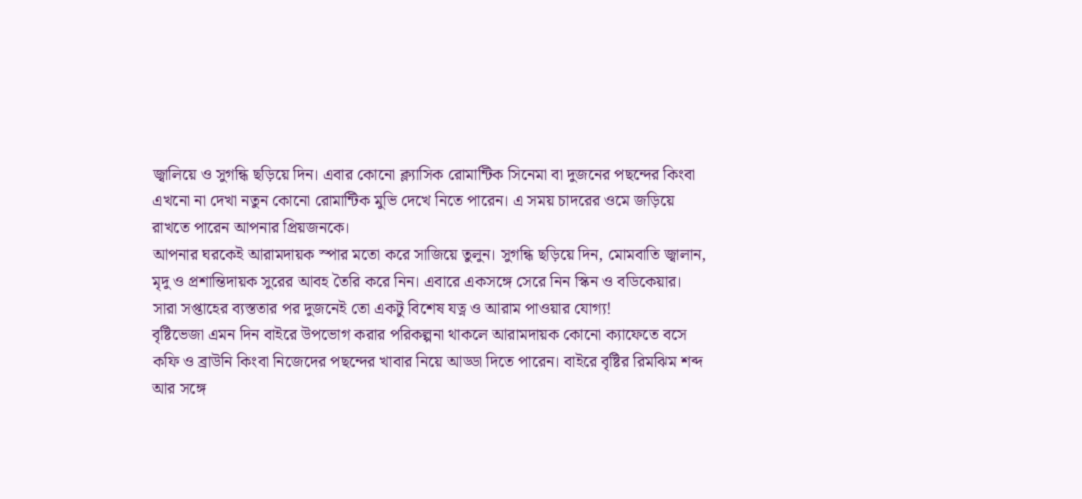জ্বালিয়ে ও সুগন্ধি ছড়িয়ে দিন। এবার কোনো ক্ল্যাসিক রোমান্টিক সিনেমা বা দুজনের পছন্দের কিংবা এখনো না দেখা নতুন কোনো রোমান্টিক মুভি দেখে নিতে পারেন। এ সময় চাদরের ওমে জড়িয়ে রাখতে পারেন আপনার প্রিয়জনকে।
আপনার ঘরকেই আরামদায়ক স্পার মতো করে সাজিয়ে তুলুন। সুগন্ধি ছড়িয়ে দিন, মোমবাতি জ্বালান, মৃদু ও প্রশান্তিদায়ক সুরের আবহ তৈরি করে নিন। এবারে একসঙ্গে সেরে নিন স্কিন ও বডিকেয়ার। সারা সপ্তাহের ব্যস্ততার পর দুজনেই তো একটু বিশেষ যত্ন ও আরাম পাওয়ার যোগ্য!
বৃষ্টিভেজা এমন দিন বাইরে উপভোগ করার পরিকল্পনা থাকলে আরামদায়ক কোনো ক্যাফেতে বসে কফি ও ব্রাউনি কিংবা নিজেদের পছন্দের খাবার নিয়ে আড্ডা দিতে পারেন। বাইরে বৃষ্টির রিমঝিম শব্দ আর সঙ্গে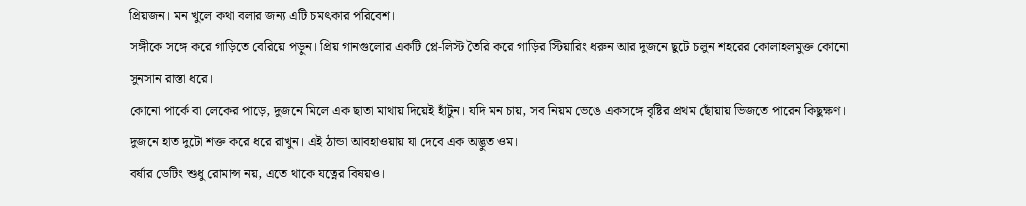প্রিয়জন। মন খুলে কথা বলার জন্য এটি চমৎকার পরিবেশ।
সঙ্গীকে সঙ্গে করে গাড়িতে বেরিয়ে পড়ুন। প্রিয় গানগুলোর একটি প্লে-লিস্ট তৈরি করে গাড়ির স্টিয়ারিং ধরুন আর দুজনে ছুটে চলুন শহরের কোলাহলমুক্ত কোনো সুনসান রাস্তা ধরে।
কোনো পার্কে বা লেকের পাড়ে, দুজনে মিলে এক ছাতা মাথায় দিয়েই হাঁটুন। যদি মন চায়, সব নিয়ম ভেঙে একসঙ্গে বৃষ্টির প্রথম ছোঁয়ায় ভিজতে পারেন কিছুক্ষণ। দুজনে হাত দুটো শক্ত করে ধরে রাখুন। এই ঠান্ডা আবহাওয়ায় যা দেবে এক অদ্ভুত ওম।
বর্ষার ডেটিং শুধু রোমান্স নয়, এতে থাকে যত্নের বিষয়ও।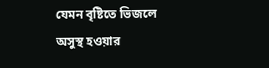যেমন বৃষ্টিতে ভিজলে অসুস্থ হওয়ার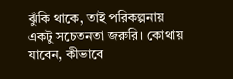ঝুঁকি থাকে, তাই পরিকল্পনায় একটু সচেতনতা জরুরি। কোথায় যাবেন, কীভাবে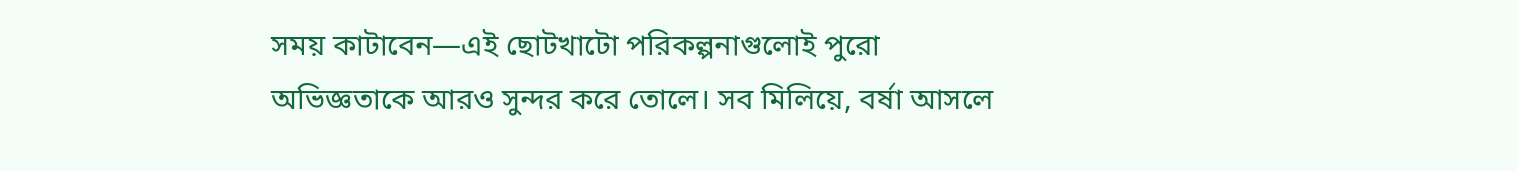সময় কাটাবেন—এই ছোটখাটো পরিকল্পনাগুলোই পুরো অভিজ্ঞতাকে আরও সুন্দর করে তোলে। সব মিলিয়ে, বর্ষা আসলে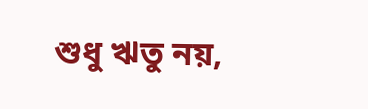শুধু ঋতু নয়,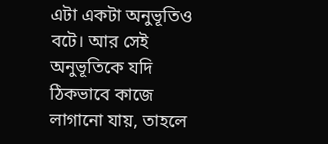এটা একটা অনুভূতিও বটে। আর সেই অনুভূতিকে যদি ঠিকভাবে কাজে লাগানো যায়, তাহলে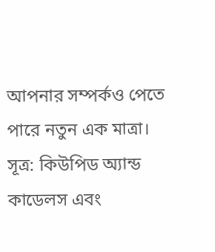আপনার সম্পর্কও পেতে পারে নতুন এক মাত্রা।
সূত্র: কিউপিড অ্যান্ড কাডেলস এবং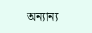অন্যান্য